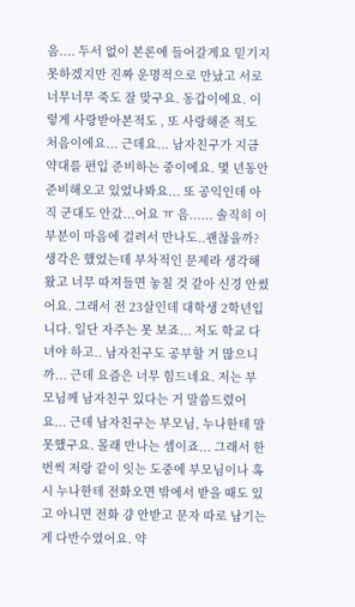음.... 두서 없이 본론에 들어갈게요 믿기지 못하겠지만 진짜 운명적으로 만났고 서로 너무너무 죽도 잘 맞구요. 동갑이에요. 이렇게 사랑받아본적도 , 또 사랑해준 적도 처음이에요... 근데요... 남자친구가 지금 약대를 편입 준비하는 중이에요. 몇 년동안 준비해오고 있었나봐요... 또 공익인데 아직 군대도 안갔...어요 ㅠ 음...... 솔직히 이 부분이 마음에 걸려서 만나도..괜찮을까? 생각은 했었는데 부차적인 문제라 생각해왔고 너무 따져들면 놓칠 것 같아 신경 안썼어요. 그래서 전 23살인데 대학생 2학년입니다. 일단 자주는 못 보죠... 저도 학교 다녀야 하고.. 남자친구도 공부할 거 많으니까... 근데 요즘은 너무 힘드네요. 저는 부모님께 남자친구 있다는 거 말씀드렸어요... 근데 남자친구는 부모님, 누나한테 말 못했구요. 몰래 만나는 셈이죠... 그래서 한번씩 저랑 같이 잇는 도중에 부모님이나 혹시 누나한테 전화오면 밖에서 받을 때도 있고 아니면 전화 걍 안받고 문자 따로 남기는게 다반수였어요. 약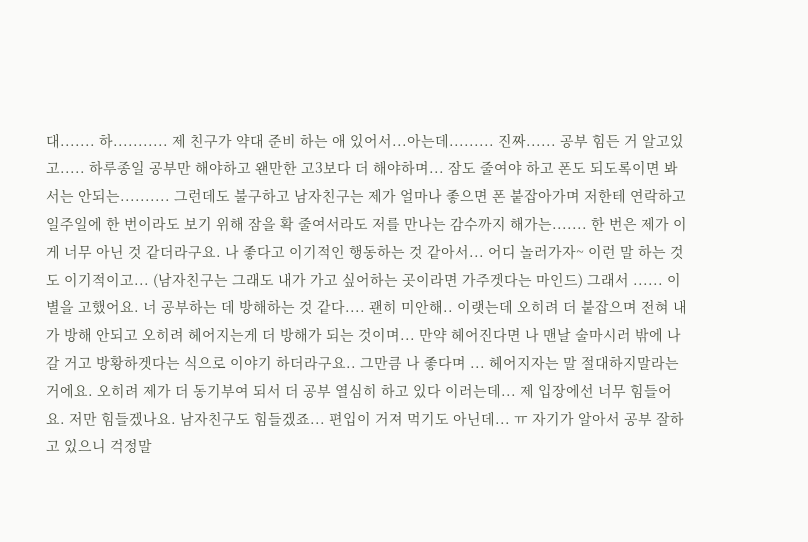대....... 하........... 제 친구가 약대 준비 하는 애 있어서...아는데......... 진짜...... 공부 힘든 거 알고있고..... 하루종일 공부만 해야하고 왠만한 고3보다 더 해야하며... 잠도 줄여야 하고 폰도 되도록이면 봐서는 안되는.......... 그런데도 불구하고 남자친구는 제가 얼마나 좋으면 폰 붙잡아가며 저한테 연락하고 일주일에 한 번이라도 보기 위해 잠을 확 줄여서라도 저를 만나는 감수까지 해가는....... 한 번은 제가 이게 너무 아닌 것 같더라구요. 나 좋다고 이기적인 행동하는 것 같아서... 어디 놀러가자~ 이런 말 하는 것도 이기적이고... (남자친구는 그래도 내가 가고 싶어하는 곳이라면 가주겟다는 마인드) 그래서 ...... 이별을 고했어요. 너 공부하는 데 방해하는 것 같다.... 괜히 미안해.. 이랫는데 오히려 더 붙잡으며 전혀 내가 방해 안되고 오히려 헤어지는게 더 방해가 되는 것이며... 만약 헤어진다면 나 맨날 술마시러 밖에 나갈 거고 방황하겟다는 식으로 이야기 하더라구요.. 그만큼 나 좋다며 ... 헤어지자는 말 절대하지말라는 거에요. 오히려 제가 더 동기부여 되서 더 공부 열심히 하고 있다 이러는데... 제 입장에선 너무 힘들어요. 저만 힘들겠나요. 남자친구도 힘들겠죠... 편입이 거져 먹기도 아닌데... ㅠ 자기가 알아서 공부 잘하고 있으니 걱정말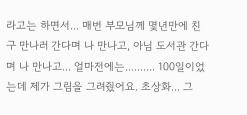라고는 하면서... 매번 부모님께 몇년만에 친구 만나러 간다며 나 만나고, 아님 도서관 간다며 나 만나고... 얼마전에는.......... 100일이었는데 제가 그림을 그려줬어요. 초상화... 그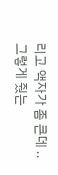리고 액자가 좀 큰데 .. 그렇게 줬는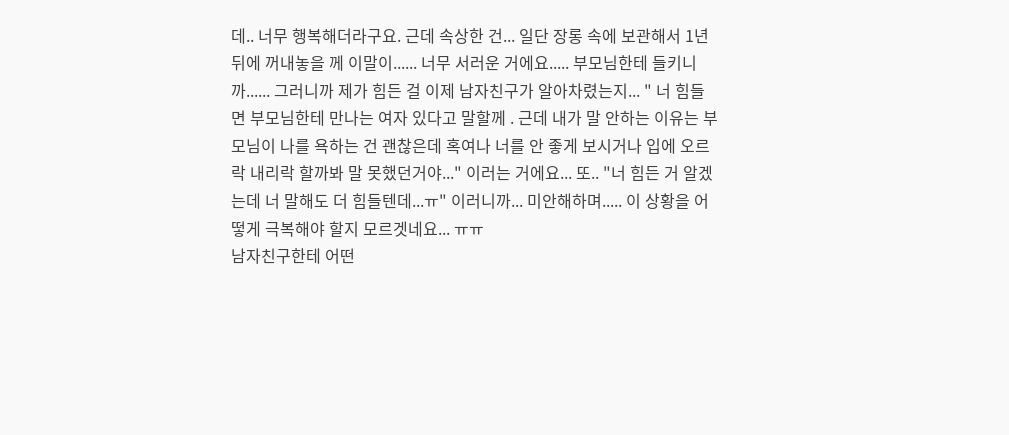데.. 너무 행복해더라구요. 근데 속상한 건... 일단 장롱 속에 보관해서 1년뒤에 꺼내놓을 께 이말이...... 너무 서러운 거에요..... 부모님한테 들키니까...... 그러니까 제가 힘든 걸 이제 남자친구가 알아차렸는지... " 너 힘들면 부모님한테 만나는 여자 있다고 말할께 . 근데 내가 말 안하는 이유는 부모님이 나를 욕하는 건 괜찮은데 혹여나 너를 안 좋게 보시거나 입에 오르락 내리락 할까봐 말 못했던거야..." 이러는 거에요... 또.. "너 힘든 거 알겠는데 너 말해도 더 힘들텐데...ㅠ" 이러니까... 미안해하며..... 이 상황을 어떻게 극복해야 할지 모르겟네요... ㅠㅠ
남자친구한테 어떤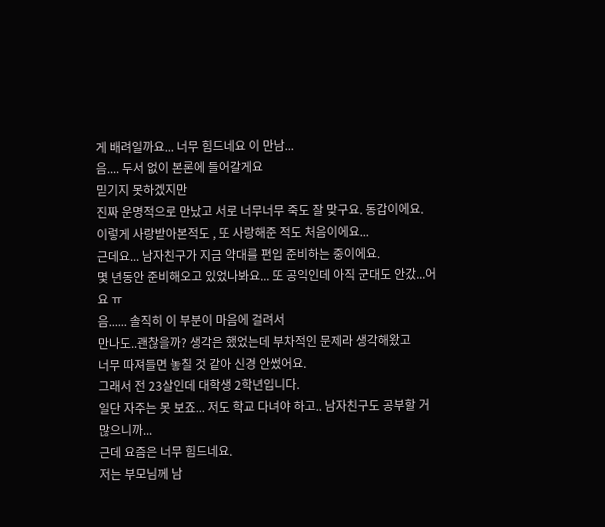게 배려일까요... 너무 힘드네요 이 만남...
음.... 두서 없이 본론에 들어갈게요
믿기지 못하겠지만
진짜 운명적으로 만났고 서로 너무너무 죽도 잘 맞구요. 동갑이에요.
이렇게 사랑받아본적도 , 또 사랑해준 적도 처음이에요...
근데요... 남자친구가 지금 약대를 편입 준비하는 중이에요.
몇 년동안 준비해오고 있었나봐요... 또 공익인데 아직 군대도 안갔...어요 ㅠ
음...... 솔직히 이 부분이 마음에 걸려서
만나도..괜찮을까? 생각은 했었는데 부차적인 문제라 생각해왔고
너무 따져들면 놓칠 것 같아 신경 안썼어요.
그래서 전 23살인데 대학생 2학년입니다.
일단 자주는 못 보죠... 저도 학교 다녀야 하고.. 남자친구도 공부할 거 많으니까...
근데 요즘은 너무 힘드네요.
저는 부모님께 남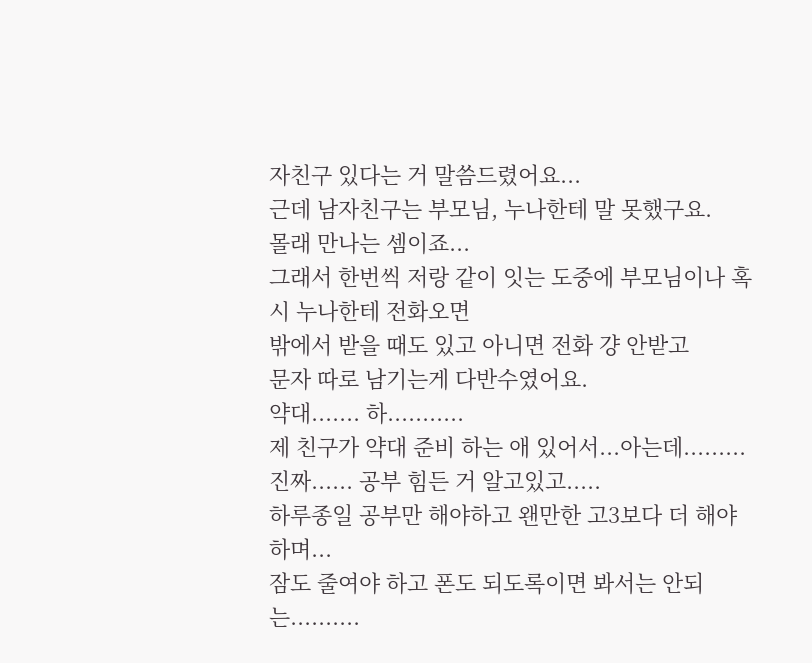자친구 있다는 거 말씀드렸어요...
근데 남자친구는 부모님, 누나한테 말 못했구요.
몰래 만나는 셈이죠...
그래서 한번씩 저랑 같이 잇는 도중에 부모님이나 혹시 누나한테 전화오면
밖에서 받을 때도 있고 아니면 전화 걍 안받고
문자 따로 남기는게 다반수였어요.
약대....... 하...........
제 친구가 약대 준비 하는 애 있어서...아는데.........
진짜...... 공부 힘든 거 알고있고.....
하루종일 공부만 해야하고 왠만한 고3보다 더 해야하며...
잠도 줄여야 하고 폰도 되도록이면 봐서는 안되는..........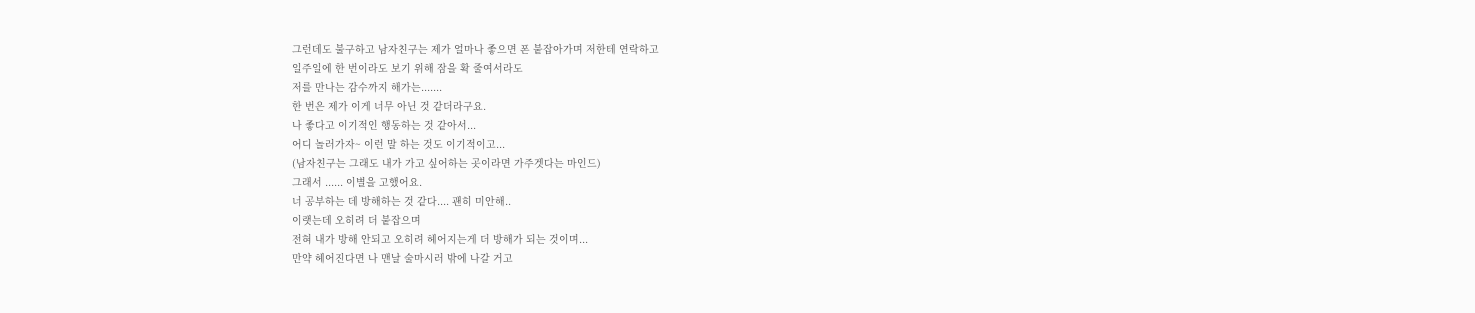그런데도 불구하고 남자친구는 제가 얼마나 좋으면 폰 붙잡아가며 저한테 연락하고
일주일에 한 번이라도 보기 위해 잠을 확 줄여서라도
저를 만나는 감수까지 해가는.......
한 번은 제가 이게 너무 아닌 것 같더라구요.
나 좋다고 이기적인 행동하는 것 같아서...
어디 놀러가자~ 이런 말 하는 것도 이기적이고...
(남자친구는 그래도 내가 가고 싶어하는 곳이라면 가주겟다는 마인드)
그래서 ...... 이별을 고했어요.
너 공부하는 데 방해하는 것 같다.... 괜히 미안해..
이랫는데 오히려 더 붙잡으며
전혀 내가 방해 안되고 오히려 헤어지는게 더 방해가 되는 것이며...
만약 헤어진다면 나 맨날 술마시러 밖에 나갈 거고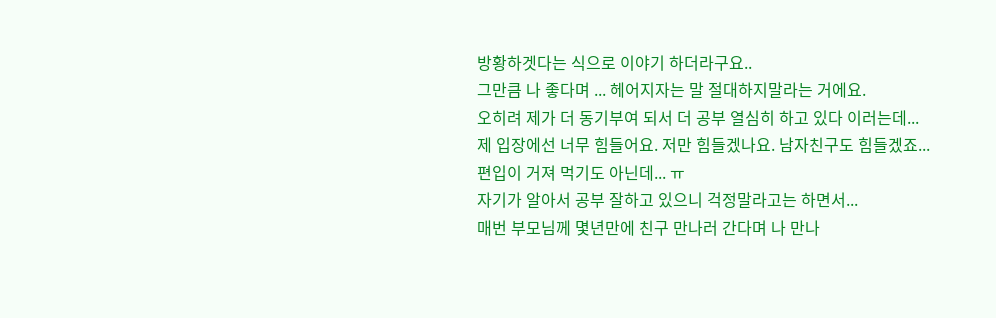방황하겟다는 식으로 이야기 하더라구요..
그만큼 나 좋다며 ... 헤어지자는 말 절대하지말라는 거에요.
오히려 제가 더 동기부여 되서 더 공부 열심히 하고 있다 이러는데...
제 입장에선 너무 힘들어요. 저만 힘들겠나요. 남자친구도 힘들겠죠...
편입이 거져 먹기도 아닌데... ㅠ
자기가 알아서 공부 잘하고 있으니 걱정말라고는 하면서...
매번 부모님께 몇년만에 친구 만나러 간다며 나 만나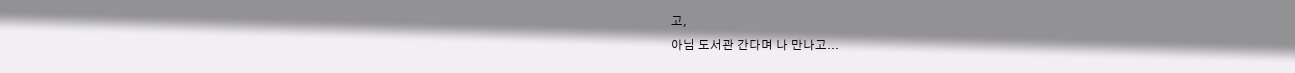고,
아님 도서관 간다며 나 만나고...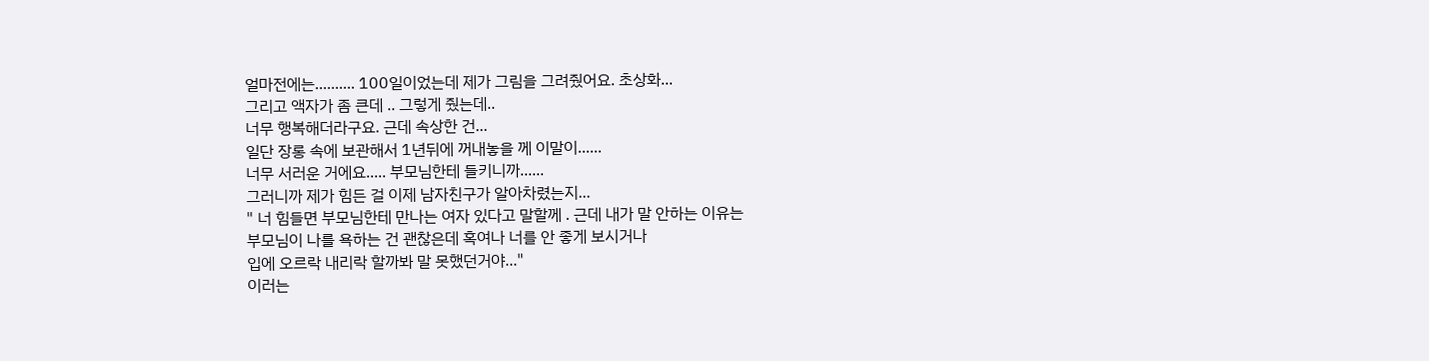얼마전에는.......... 100일이었는데 제가 그림을 그려줬어요. 초상화...
그리고 액자가 좀 큰데 .. 그렇게 줬는데..
너무 행복해더라구요. 근데 속상한 건...
일단 장롱 속에 보관해서 1년뒤에 꺼내놓을 께 이말이......
너무 서러운 거에요..... 부모님한테 들키니까......
그러니까 제가 힘든 걸 이제 남자친구가 알아차렸는지...
" 너 힘들면 부모님한테 만나는 여자 있다고 말할께 . 근데 내가 말 안하는 이유는
부모님이 나를 욕하는 건 괜찮은데 혹여나 너를 안 좋게 보시거나
입에 오르락 내리락 할까봐 말 못했던거야..."
이러는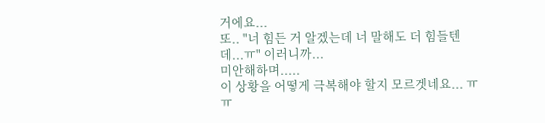거에요...
또.. "너 힘든 거 알겠는데 너 말해도 더 힘들텐데...ㅠ" 이러니까...
미안해하며.....
이 상황을 어떻게 극복해야 할지 모르겟네요... ㅠㅠ